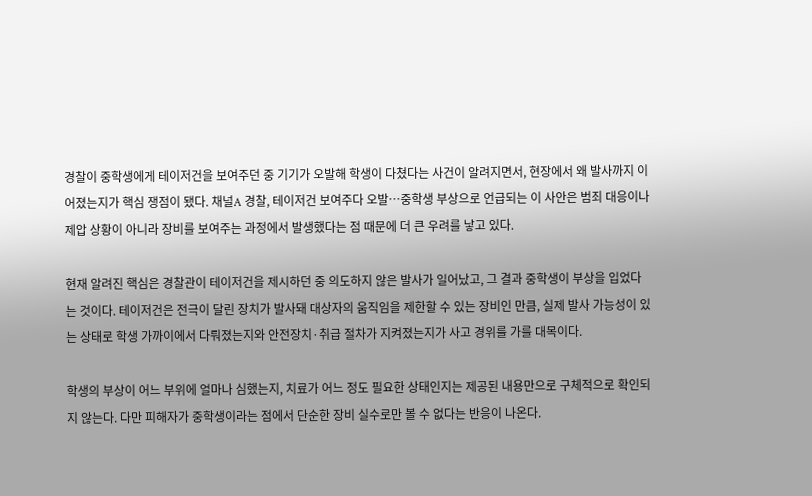경찰이 중학생에게 테이저건을 보여주던 중 기기가 오발해 학생이 다쳤다는 사건이 알려지면서, 현장에서 왜 발사까지 이어졌는지가 핵심 쟁점이 됐다. 채널A 경찰, 테이저건 보여주다 오발…중학생 부상으로 언급되는 이 사안은 범죄 대응이나 제압 상황이 아니라 장비를 보여주는 과정에서 발생했다는 점 때문에 더 큰 우려를 낳고 있다.

현재 알려진 핵심은 경찰관이 테이저건을 제시하던 중 의도하지 않은 발사가 일어났고, 그 결과 중학생이 부상을 입었다는 것이다. 테이저건은 전극이 달린 장치가 발사돼 대상자의 움직임을 제한할 수 있는 장비인 만큼, 실제 발사 가능성이 있는 상태로 학생 가까이에서 다뤄졌는지와 안전장치·취급 절차가 지켜졌는지가 사고 경위를 가를 대목이다.

학생의 부상이 어느 부위에 얼마나 심했는지, 치료가 어느 정도 필요한 상태인지는 제공된 내용만으로 구체적으로 확인되지 않는다. 다만 피해자가 중학생이라는 점에서 단순한 장비 실수로만 볼 수 없다는 반응이 나온다.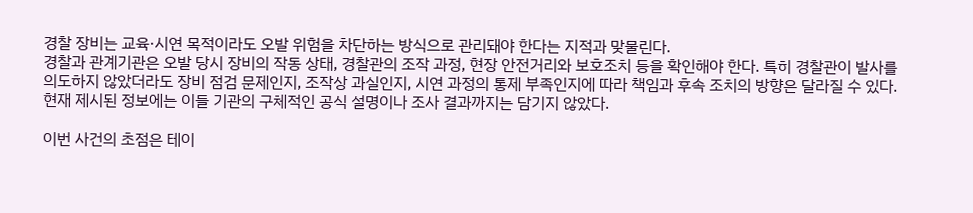경찰 장비는 교육·시연 목적이라도 오발 위험을 차단하는 방식으로 관리돼야 한다는 지적과 맞물린다.
경찰과 관계기관은 오발 당시 장비의 작동 상태, 경찰관의 조작 과정, 현장 안전거리와 보호조치 등을 확인해야 한다. 특히 경찰관이 발사를 의도하지 않았더라도 장비 점검 문제인지, 조작상 과실인지, 시연 과정의 통제 부족인지에 따라 책임과 후속 조치의 방향은 달라질 수 있다. 현재 제시된 정보에는 이들 기관의 구체적인 공식 설명이나 조사 결과까지는 담기지 않았다.

이번 사건의 초점은 테이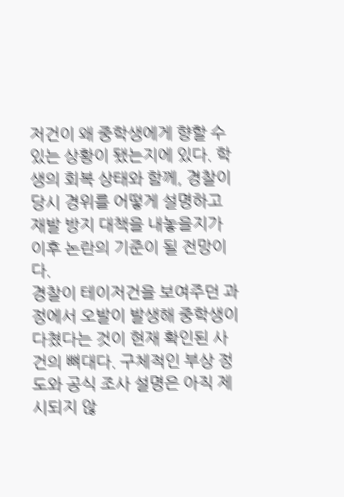저건이 왜 중학생에게 향할 수 있는 상황이 됐는지에 있다. 학생의 회복 상태와 함께, 경찰이 당시 경위를 어떻게 설명하고 재발 방지 대책을 내놓을지가 이후 논란의 기준이 될 전망이다.
경찰이 테이저건을 보여주던 과정에서 오발이 발생해 중학생이 다쳤다는 것이 현재 확인된 사건의 뼈대다. 구체적인 부상 정도와 공식 조사 설명은 아직 제시되지 않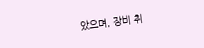았으며, 장비 취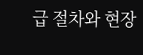급 절차와 현장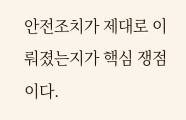안전조치가 제대로 이뤄졌는지가 핵심 쟁점이다.